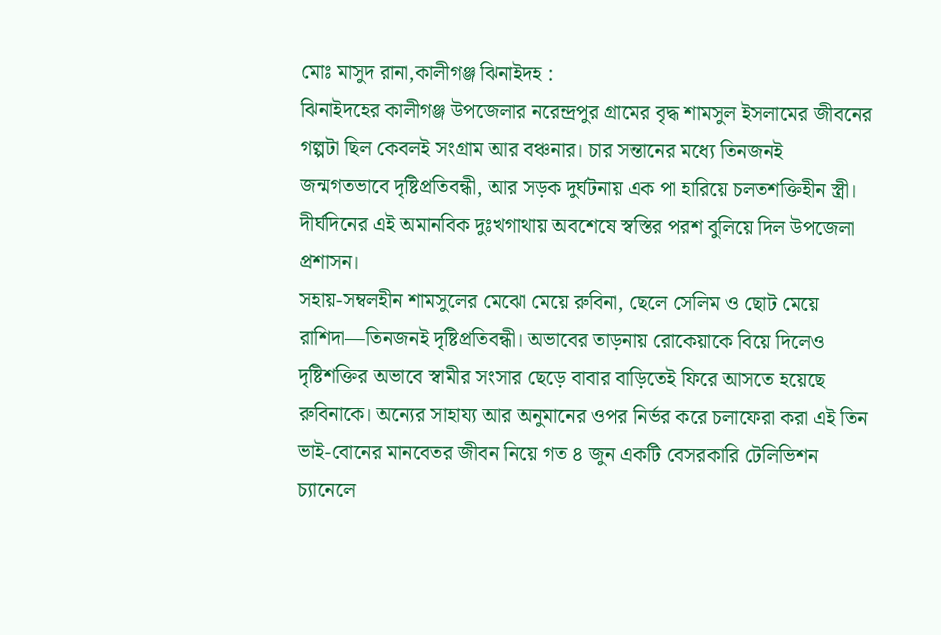মোঃ মাসুদ রানা,কালীগঞ্জ ঝিনাইদহ :
ঝিনাইদহের কালীগঞ্জ উপজেলার নরেন্দ্রপুর গ্রামের বৃদ্ধ শামসুল ইসলামের জীবনের গল্পটা ছিল কেবলই সংগ্রাম আর বঞ্চনার। চার সন্তানের মধ্যে তিনজনই জন্মগতভাবে দৃষ্টিপ্রতিবন্ধী, আর সড়ক দুর্ঘটনায় এক পা হারিয়ে চলতশক্তিহীন স্ত্রী। দীর্ঘদিনের এই অমানবিক দুঃখগাথায় অবশেষে স্বস্তির পরশ বুলিয়ে দিল উপজেলা প্রশাসন।
সহায়-সম্বলহীন শামসুলের মেঝো মেয়ে রুবিনা, ছেলে সেলিম ও ছোট মেয়ে রাশিদা—তিনজনই দৃষ্টিপ্রতিবন্ধী। অভাবের তাড়নায় রোকেয়াকে বিয়ে দিলেও দৃষ্টিশক্তির অভাবে স্বামীর সংসার ছেড়ে বাবার বাড়িতেই ফিরে আসতে হয়েছে রুবিনাকে। অন্যের সাহায্য আর অনুমানের ওপর নির্ভর করে চলাফেরা করা এই তিন ভাই-বোনের মানবেতর জীবন নিয়ে গত ৪ জুন একটি বেসরকারি টেলিভিশন চ্যানেলে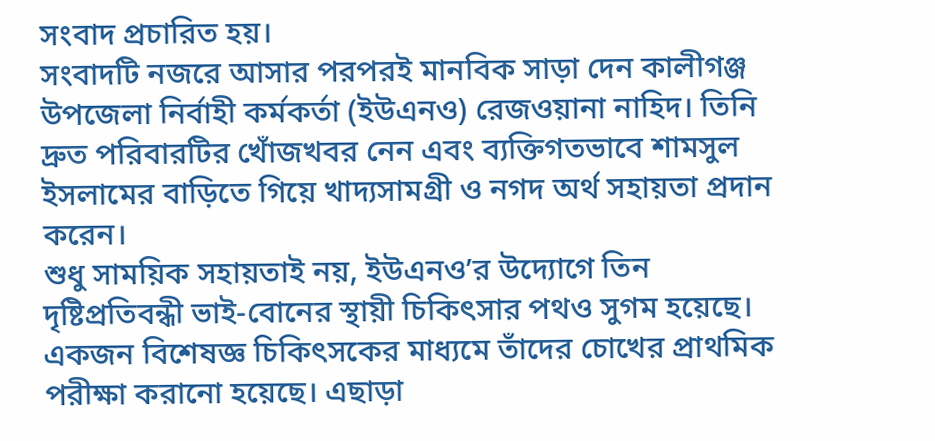সংবাদ প্রচারিত হয়।
সংবাদটি নজরে আসার পরপরই মানবিক সাড়া দেন কালীগঞ্জ উপজেলা নির্বাহী কর্মকর্তা (ইউএনও) রেজওয়ানা নাহিদ। তিনি দ্রুত পরিবারটির খোঁজখবর নেন এবং ব্যক্তিগতভাবে শামসুল ইসলামের বাড়িতে গিয়ে খাদ্যসামগ্রী ও নগদ অর্থ সহায়তা প্রদান করেন।
শুধু সাময়িক সহায়তাই নয়, ইউএনও’র উদ্যোগে তিন দৃষ্টিপ্রতিবন্ধী ভাই-বোনের স্থায়ী চিকিৎসার পথও সুগম হয়েছে। একজন বিশেষজ্ঞ চিকিৎসকের মাধ্যমে তাঁদের চোখের প্রাথমিক পরীক্ষা করানো হয়েছে। এছাড়া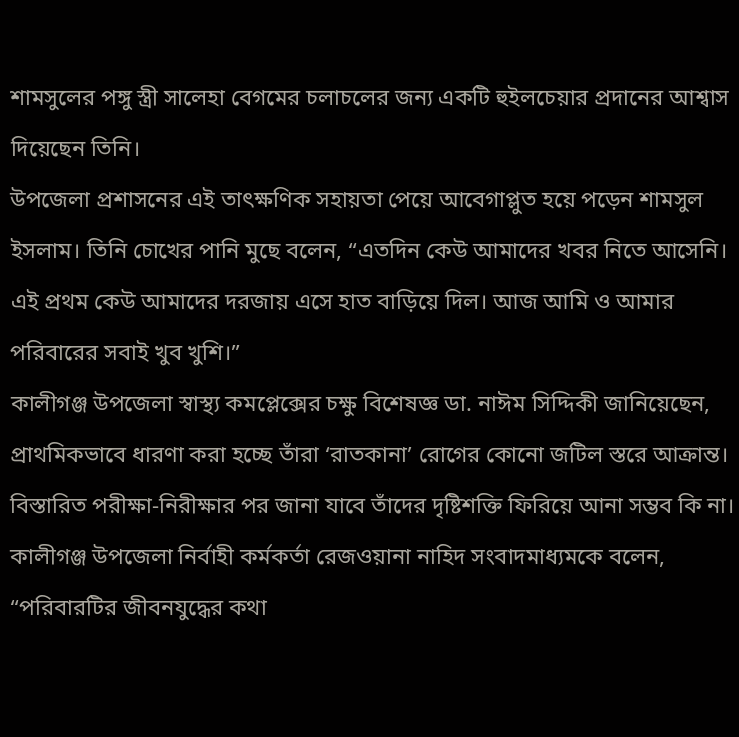শামসুলের পঙ্গু স্ত্রী সালেহা বেগমের চলাচলের জন্য একটি হুইলচেয়ার প্রদানের আশ্বাস দিয়েছেন তিনি।
উপজেলা প্রশাসনের এই তাৎক্ষণিক সহায়তা পেয়ে আবেগাপ্লুত হয়ে পড়েন শামসুল ইসলাম। তিনি চোখের পানি মুছে বলেন, “এতদিন কেউ আমাদের খবর নিতে আসেনি। এই প্রথম কেউ আমাদের দরজায় এসে হাত বাড়িয়ে দিল। আজ আমি ও আমার পরিবারের সবাই খুব খুশি।”
কালীগঞ্জ উপজেলা স্বাস্থ্য কমপ্লেক্সের চক্ষু বিশেষজ্ঞ ডা. নাঈম সিদ্দিকী জানিয়েছেন, প্রাথমিকভাবে ধারণা করা হচ্ছে তাঁরা ‘রাতকানা’ রোগের কোনো জটিল স্তরে আক্রান্ত। বিস্তারিত পরীক্ষা-নিরীক্ষার পর জানা যাবে তাঁদের দৃষ্টিশক্তি ফিরিয়ে আনা সম্ভব কি না।
কালীগঞ্জ উপজেলা নির্বাহী কর্মকর্তা রেজওয়ানা নাহিদ সংবাদমাধ্যমকে বলেন, “পরিবারটির জীবনযুদ্ধের কথা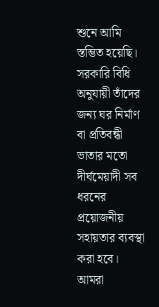শুনে আমি স্তম্ভিত হয়েছি। সরকারি বিধি অনুযায়ী তাঁদের জন্য ঘর নির্মাণ বা প্রতিবন্ধী ভাতার মতো দীর্ঘমেয়াদী সব ধরনের প্রয়োজনীয় সহায়তার ব্যবস্থা করা হবে। আমরা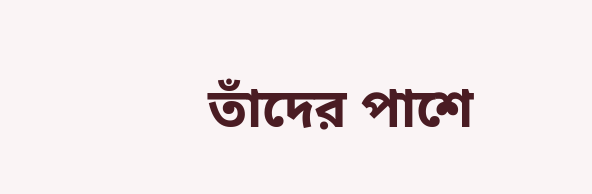তাঁদের পাশে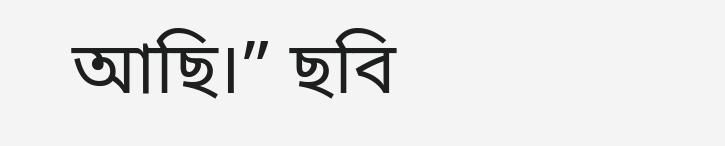আছি।” ছবি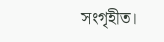সংগৃহীত।